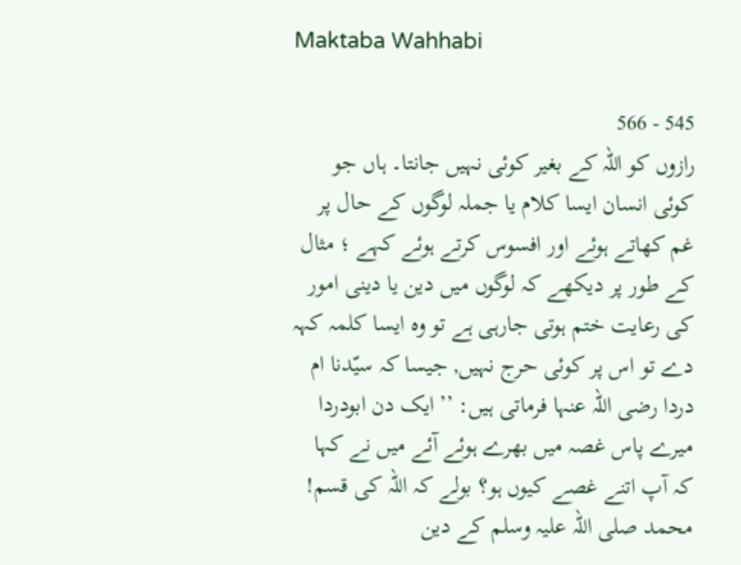Maktaba Wahhabi

545 - 566
رازوں کو اللہ کے بغیر کوئی نہیں جانتا۔ ہاں جو کوئی انسان ایسا کلام یا جملہ لوگوں کے حال پر غم کھاتے ہوئے اور افسوس کرتے ہوئے کہے ؛ مثال کے طور پر دیکھے کہ لوگوں میں دین یا دینی امور کی رعایت ختم ہوتی جارہی ہے تو وہ ایسا کلمہ کہہ دے تو اس پر کوئی حرج نہیں, جیسا کہ سیّدنا ام دردا رضی اللہ عنہا فرماتی ہیں: ’’ایک دن ابودردا میرے پاس غصہ میں بھرے ہوئے آئے میں نے کہا کہ آپ اتنے غصے کیوں ہو؟ بولے کہ اللہ کی قسم! محمد صلی اللہ علیہ وسلم کے دین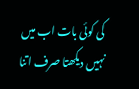کی کوئی بات اب میں نہیں دیکھتا صرف اتنا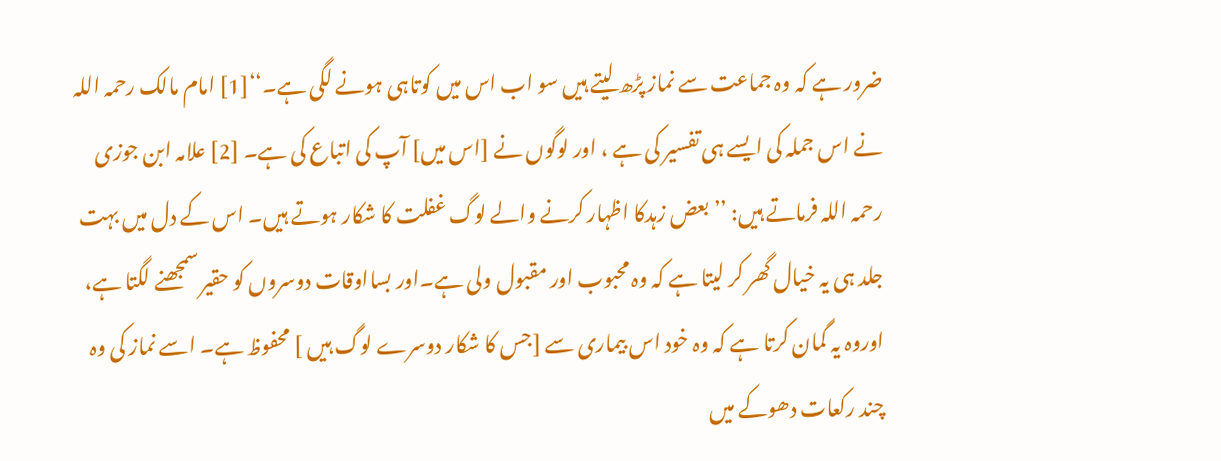ضرور ہے کہ وہ جماعت سے نماز پڑھ لیتے ہیں سو اب اس میں کوتاہی ہونے لگی ہے۔‘‘[1] امام مالک رحمہ اللہ نے اس جملہ کی ایسے ہی تفسیر کی ہے ، اور لوگوں نے [اس میں] آپ کی اتباع کی ہے۔ [2] علامہ ابن جوزی رحمہ اللہ فرماتے ہیں: ’’ بعض زہدکا اظہار کرنے والے لوگ غفلت کا شکار ہوتے ہیں۔ اس کے دل میں بہت جلد ہی یہ خیال گھر کر لیتا ہے کہ وہ محبوب اور مقبول ولی ہے۔اور بسااوقات دوسروں کو حقیر سمجھنے لگتا ہے، اوروہ یہ گمان کرتا ہے کہ وہ خود اس بیماری سے [جس کا شکار دوسرے لوگ ہیں ] محفوظ ہے۔ اسے نماز کی وہ چند رکعات دھوکے میں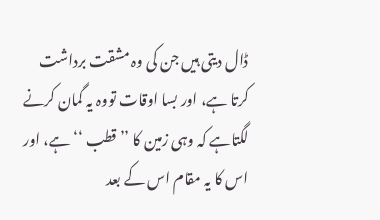ڈال دیتی ہیں جن کی وہ مشقت برداشت کرتا ہے، اور بسا اوقات تووہ یہ گمان کرنے لگتاہے کہ وہی زمین کا ’’قطب ‘‘ ہے، اور اس کا یہ مقام اس کے بعد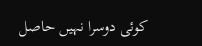کوئی دوسرا نہیں حاصل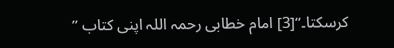کرسکتا۔‘‘[3] امام خطابی رحمہ اللہ اپنی کتاب ’’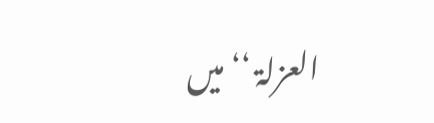العزلۃ ‘‘میں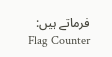فرماتے ہیں:
Flag Counter